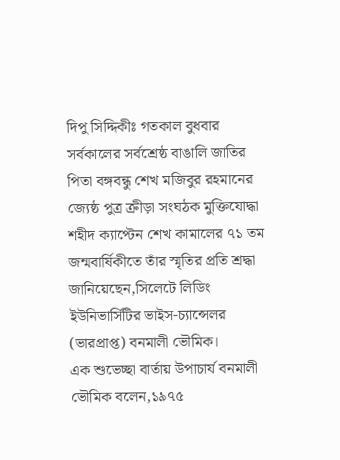দিপু সিদ্দিকীঃ গতকাল বুধবার সর্বকালের সর্বশ্রেষ্ঠ বাঙালি জাতির পিতা বঙ্গবন্ধু শেখ মজিবুর রহমানের জ্যেষ্ঠ পুত্র ক্রীড়া সংঘঠক মুক্তিযোদ্ধা শহীদ ক্যাপ্টেন শেখ কামালের ৭১ তম জন্মবার্ষিকীতে তাঁর স্মৃতির প্রতি শ্রদ্ধা জানিয়েছেন,সিলেটে লিডিং ইউনিভার্সিটির ভাইস-চ্যান্সেলর (ভারপ্রাপ্ত) বনমালী ভৌমিক।
এক শুভেচ্ছা বার্তায় উপাচার্য বনমালী ভৌমিক বলেন,১৯৭৫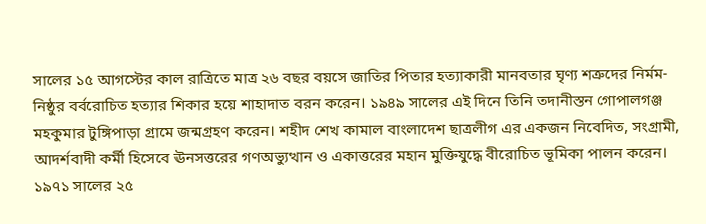সালের ১৫ আগস্টের কাল রাত্রিতে মাত্র ২৬ বছর বয়সে জাতির পিতার হত্যাকারী মানবতার ঘৃণ্য শত্রুদের নির্মম-নিষ্ঠুর বর্বরোচিত হত্যার শিকার হয়ে শাহাদাত বরন করেন। ১৯৪৯ সালের এই দিনে তিনি তদানীস্তন গোপালগঞ্জ মহকুমার টুঙ্গিপাড়া গ্রামে জন্মগ্রহণ করেন। শহীদ শেখ কামাল বাংলাদেশ ছাত্রলীগ এর একজন নিবেদিত, সংগ্রামী, আদর্শবাদী কর্মী হিসেবে ঊনসত্তরের গণঅভ্যুত্থান ও একাত্তরের মহান মুক্তিযুদ্ধে বীরোচিত ভূমিকা পালন করেন। ১৯৭১ সালের ২৫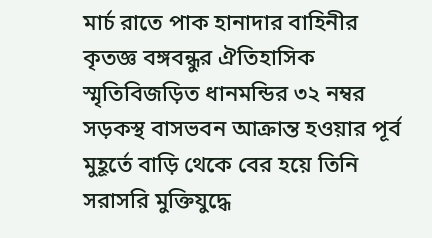মার্চ রাতে পাক হানাদার বাহিনীর কৃতজ্ঞ বঙ্গবন্ধুর ঐতিহাসিক স্মৃতিবিজড়িত ধানমন্ডির ৩২ নম্বর সড়কস্থ বাসভবন আক্রান্ত হওয়ার পূর্ব মুহূর্তে বাড়ি থেকে বের হয়ে তিনি সরাসরি মুক্তিযুদ্ধে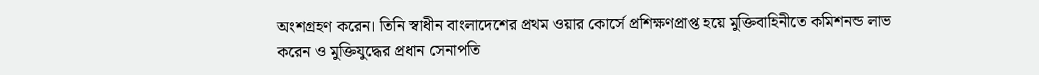অংশগ্রহণ করেন। তিনি স্বাধীন বাংলাদেশের প্রথম ওয়ার কোর্সে প্রশিক্ষণপ্রাপ্ত হয়ে মুক্তিবাহিনীতে কমিশনন্ড লাভ করেন ও মুক্তিযুদ্ধের প্রধান সেনাপতি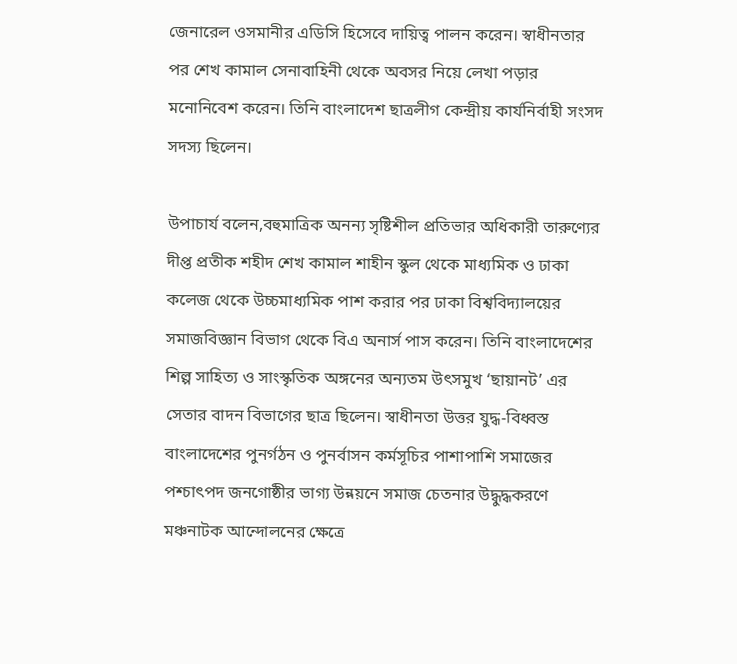জেনারেল ওসমানীর এডিসি হিসেবে দায়িত্ব পালন করেন। স্বাধীনতার পর শেখ কামাল সেনাবাহিনী থেকে অবসর নিয়ে লেখা পড়ার মনোনিবেশ করেন। তিনি বাংলাদেশ ছাত্রলীগ কেন্দ্রীয় কার্যনির্বাহী সংসদ সদস্য ছিলেন।

উপাচার্য বলেন,বহুমাত্রিক অনন্য সৃষ্টিশীল প্রতিভার অধিকারী তারুণ্যের দীপ্ত প্রতীক শহীদ শেখ কামাল শাহীন স্কুল থেকে মাধ্যমিক ও ঢাকা কলেজ থেকে উচ্চমাধ্যমিক পাশ করার পর ঢাকা বিশ্ববিদ্যালয়ের সমাজবিজ্ঞান বিভাগ থেকে বিএ অনার্স পাস করেন। তিনি বাংলাদেশের শিল্প সাহিত্য ও সাংস্কৃতিক অঙ্গনের অন্যতম উৎসমুখ ‘ছায়ানট’ এর সেতার বাদন বিভাগের ছাত্র ছিলেন। স্বাধীনতা উত্তর যুদ্ধ-বিধ্বস্ত বাংলাদেশের পুনর্গঠন ও পুনর্বাসন কর্মসূচির পাশাপাশি সমাজের পশ্চাৎপদ জনগোষ্ঠীর ভাগ্য উন্নয়নে সমাজ চেতনার উদ্ধুদ্ধকরণে মঞ্চনাটক আন্দোলনের ক্ষেত্রে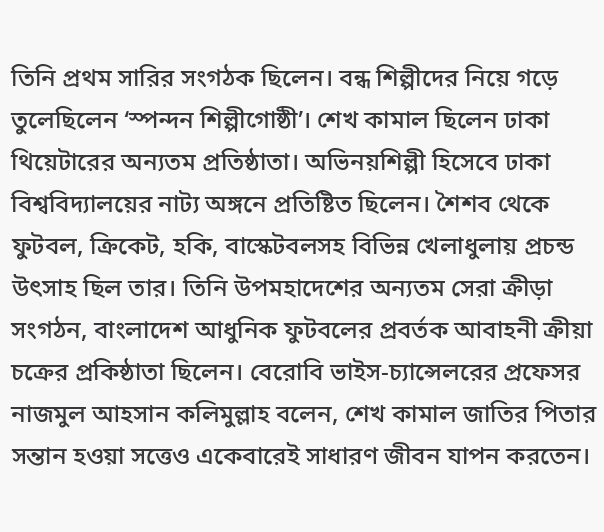তিনি প্রথম সারির সংগঠক ছিলেন। বন্ধ শিল্পীদের নিয়ে গড়ে তুলেছিলেন ‘স্পন্দন শিল্পীগোষ্ঠী’। শেখ কামাল ছিলেন ঢাকা থিয়েটারের অন্যতম প্রতিষ্ঠাতা। অভিনয়শিল্পী হিসেবে ঢাকা বিশ্ববিদ্যালয়ের নাট্য অঙ্গনে প্রতিষ্টিত ছিলেন। শৈশব থেকে ফুটবল, ক্রিকেট, হকি, বাস্কেটবলসহ বিভিন্ন খেলাধুলায় প্রচন্ড উৎসাহ ছিল তার। তিনি উপমহাদেশের অন্যতম সেরা ক্রীড়া সংগঠন, বাংলাদেশ আধুনিক ফুটবলের প্রবর্তক আবাহনী ক্রীয়া চক্রের প্রকিষ্ঠাতা ছিলেন। বেরোবি ভাইস-চ্যান্সেলরের প্রফেসর নাজমুল আহসান কলিমুল্লাহ বলেন, শেখ কামাল জাতির পিতার সন্তান হওয়া সত্তেও একেবারেই সাধারণ জীবন যাপন করতেন।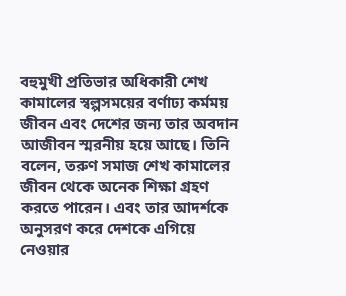বহুমুখী প্রতিভার অধিকারী শেখ কামালের স্বল্পসময়ের বর্ণাঢ্য কর্মময় জীবন এবং দেশের জন্য তার অবদান আজীবন স্মরনীয় হয়ে আছে। তিনি বলেন, তরুণ সমাজ শেখ কামালের জীবন থেকে অনেক শিক্ষা গ্রহণ করতে পারেন। এবং তার আদর্শকে অনুসরণ করে দেশকে এগিয়ে নেওয়ার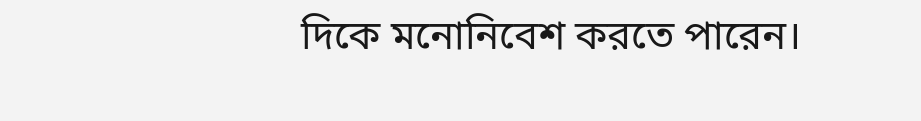দিকে মনোনিবেশ করতে পারেন।